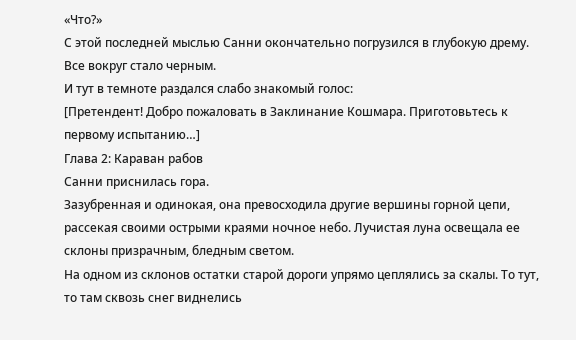«Что?»
С этой последней мыслью Санни окончательно погрузился в глубокую дрему.
Все вокруг стало черным.
И тут в темноте раздался слабо знакомый голос:
[Претендент! Добро пожаловать в Заклинание Кошмара. Приготовьтесь к первому испытанию…]
Глава 2: Караван рабов
Санни приснилась гора.
Зазубренная и одинокая, она превосходила другие вершины горной цепи, рассекая своими острыми краями ночное небо. Лучистая луна освещала ее склоны призрачным, бледным светом.
На одном из склонов остатки старой дороги упрямо цеплялись за скалы. То тут, то там сквозь снег виднелись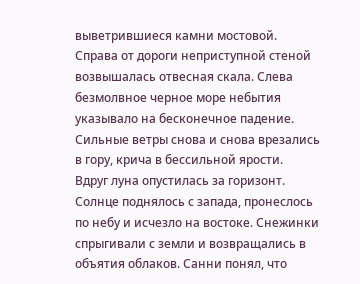выветрившиеся камни мостовой. Справа от дороги неприступной стеной возвышалась отвесная скала. Слева безмолвное черное море небытия указывало на бесконечное падение. Сильные ветры снова и снова врезались в гору, крича в бессильной ярости.
Вдруг луна опустилась за горизонт. Солнце поднялось с запада, пронеслось по небу и исчезло на востоке. Снежинки спрыгивали с земли и возвращались в объятия облаков. Санни понял, что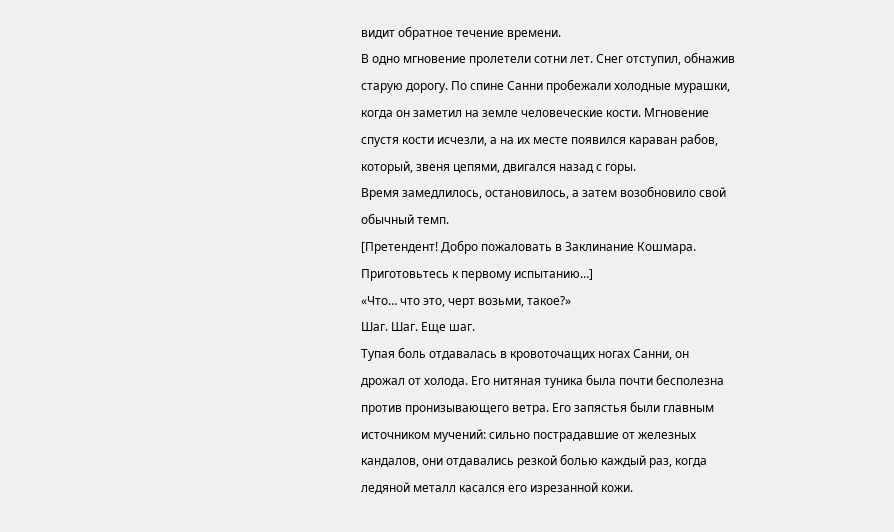видит обратное течение времени.
В одно мгновение пролетели сотни лет. Снег отступил, обнажив старую дорогу. По спине Санни пробежали холодные мурашки, когда он заметил на земле человеческие кости. Мгновение спустя кости исчезли, а на их месте появился караван рабов, который, звеня цепями, двигался назад с горы.
Время замедлилось, остановилось, а затем возобновило свой обычный темп.
[Претендент! Добро пожаловать в Заклинание Кошмара. Приготовьтесь к первому испытанию…]
«Что… что это, черт возьми, такое?»
Шаг. Шаг. Еще шаг.
Тупая боль отдавалась в кровоточащих ногах Санни, он дрожал от холода. Его нитяная туника была почти бесполезна против пронизывающего ветра. Его запястья были главным источником мучений: сильно пострадавшие от железных кандалов, они отдавались резкой болью каждый раз, когда ледяной металл касался его изрезанной кожи.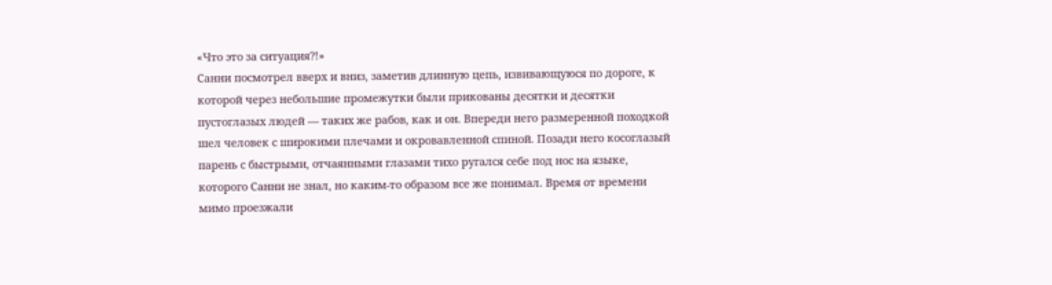«Что это за ситуация?!»
Санни посмотрел вверх и вниз, заметив длинную цепь, извивающуюся по дороге, к которой через небольшие промежутки были прикованы десятки и десятки пустоглазых людей — таких же рабов, как и он. Впереди него размеренной походкой шел человек с широкими плечами и окровавленной спиной. Позади него косоглазый парень с быстрыми, отчаянными глазами тихо ругался себе под нос на языке, которого Санни не знал, но каким-то образом все же понимал. Время от времени мимо проезжали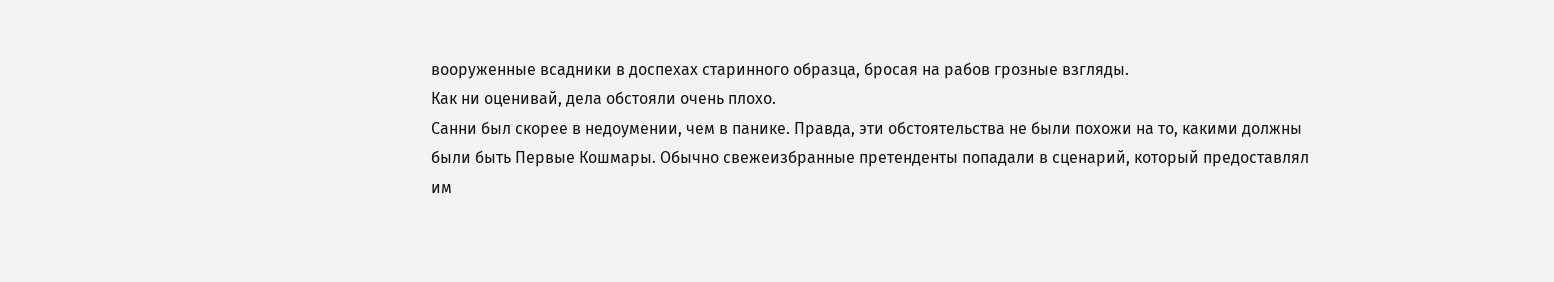вооруженные всадники в доспехах старинного образца, бросая на рабов грозные взгляды.
Как ни оценивай, дела обстояли очень плохо.
Санни был скорее в недоумении, чем в панике. Правда, эти обстоятельства не были похожи на то, какими должны были быть Первые Кошмары. Обычно свежеизбранные претенденты попадали в сценарий, который предоставлял им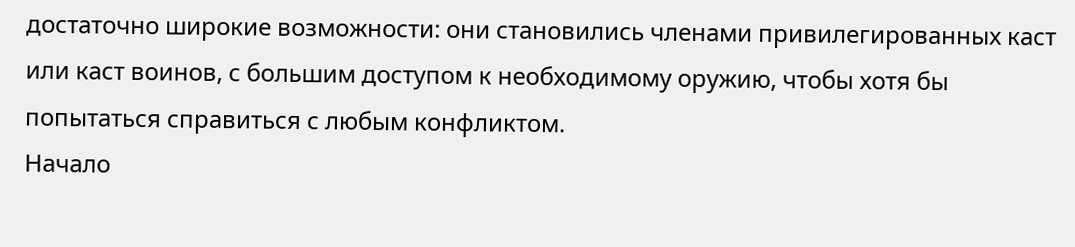достаточно широкие возможности: они становились членами привилегированных каст или каст воинов, с большим доступом к необходимому оружию, чтобы хотя бы попытаться справиться с любым конфликтом.
Начало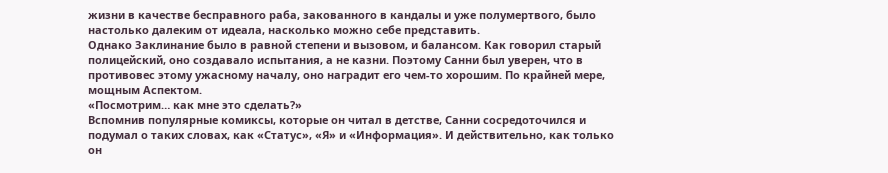жизни в качестве бесправного раба, закованного в кандалы и уже полумертвого, было настолько далеким от идеала, насколько можно себе представить.
Однако Заклинание было в равной степени и вызовом, и балансом. Как говорил старый полицейский, оно создавало испытания, а не казни. Поэтому Санни был уверен, что в противовес этому ужасному началу, оно наградит его чем-то хорошим. По крайней мере, мощным Аспектом.
«Посмотрим… как мне это сделать?»
Вспомнив популярные комиксы, которые он читал в детстве, Санни сосредоточился и подумал о таких словах, как «Статус», «Я» и «Информация». И действительно, как только он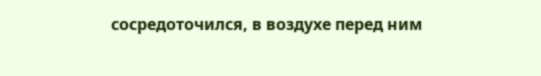сосредоточился, в воздухе перед ним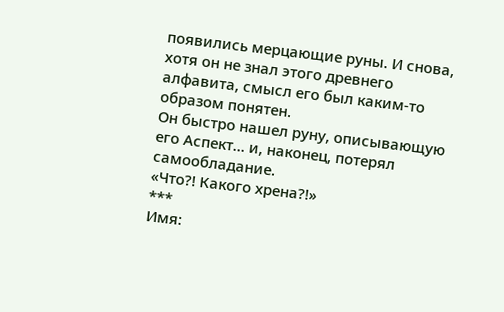появились мерцающие руны. И снова, хотя он не знал этого древнего алфавита, смысл его был каким-то образом понятен.
Он быстро нашел руну, описывающую его Аспект… и, наконец, потерял самообладание.
«Что?! Какого хрена?!»
***
Имя: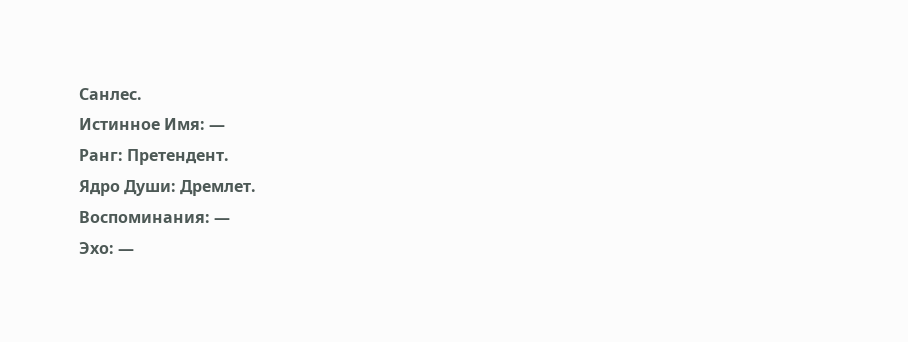Санлес.
Истинное Имя: —
Ранг: Претендент.
Ядро Души: Дремлет.
Воспоминания: —
Эхо: —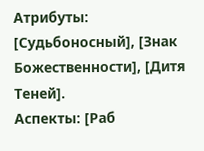Атрибуты: [Судьбоносный], [Знак Божественности], [Дитя Теней].
Аспекты: [Раб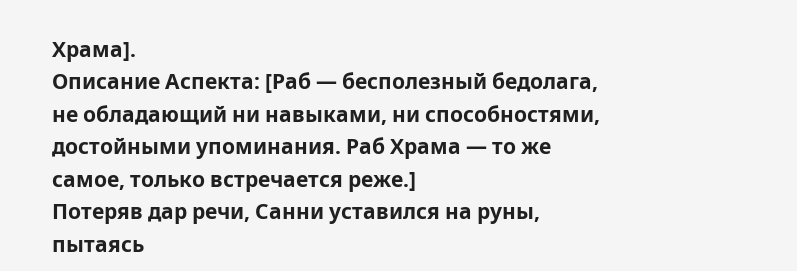Храма].
Описание Аспекта: [Раб — бесполезный бедолага, не обладающий ни навыками, ни способностями, достойными упоминания. Раб Храма — то же самое, только вcтречается реже.]
Потеряв дар речи, Санни уставился на руны, пытаясь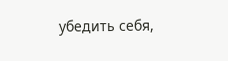убедить себя,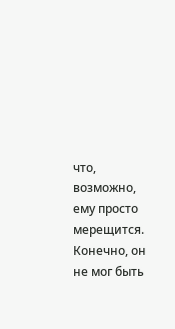что, возможно, ему просто мерещится. Конечно, он не мог быть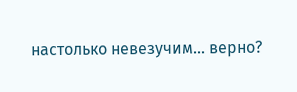настолько невезучим… верно?